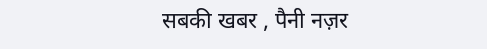सबकी खबर , पैनी नज़र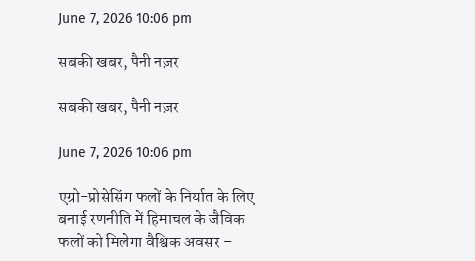June 7, 2026 10:06 pm

सबकी खबर, पैनी नज़र

सबकी खबर, पैनी नज़र

June 7, 2026 10:06 pm

एग्रो-प्रोसेसिंग फलों के निर्यात के लिए बनाई रणनीति में हिमाचल के जैविक फलों को मिलेगा वैश्विक अवसर –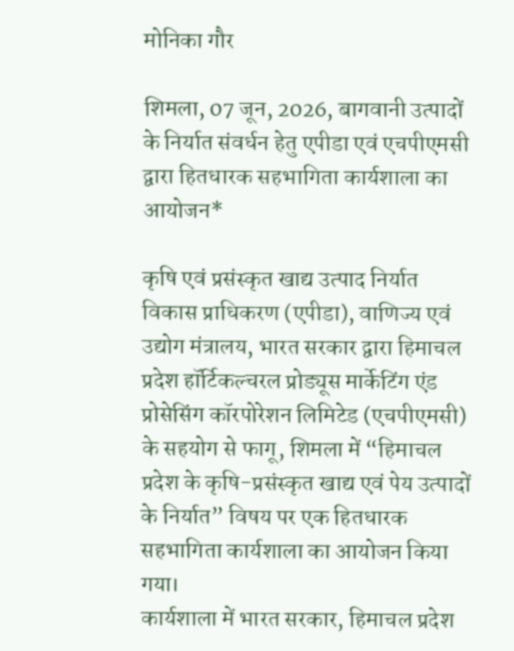मोनिका गौर

शिमला, 07 जून, 2026, बागवानी उत्पादों के निर्यात संवर्धन हेतु एपीडा एवं एचपीएमसी द्वारा हितधारक सहभागिता कार्यशाला का आयोजन*

कृषि एवं प्रसंस्कृत खाद्य उत्पाद निर्यात विकास प्राधिकरण (एपीडा), वाणिज्य एवं उद्योग मंत्रालय, भारत सरकार द्वारा हिमाचल प्रदेश हॉर्टिकल्चरल प्रोड्यूस मार्केटिंग एंड प्रोसेसिंग कॉरपोरेशन लिमिटेड (एचपीएमसी) के सहयोग से फागू, शिमला में “हिमाचल प्रदेश के कृषि-प्रसंस्कृत खाद्य एवं पेय उत्पादों के निर्यात” विषय पर एक हितधारक सहभागिता कार्यशाला का आयोजन किया गया।
कार्यशाला में भारत सरकार, हिमाचल प्रदेश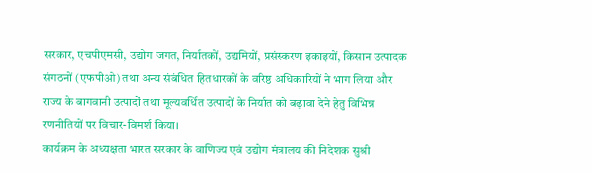सरकार, एचपीएमसी, उद्योग जगत, निर्यातकों, उद्यमियों, प्रसंस्करण इकाइयों, किसान उत्पादक संगठनों (एफपीओ) तथा अन्य संबंधित हितधारकों के वरिष्ठ अधिकारियों ने भाग लिया और राज्य के बागवानी उत्पादों तथा मूल्यवर्धित उत्पादों के निर्यात को बढ़ावा देने हेतु विभिन्न रणनीतियों पर विचार-विमर्श किया।
कार्यक्रम के अध्यक्षता भारत सरकार के वाणिज्य एवं उद्योग मंत्रालय की निदेशक सुश्री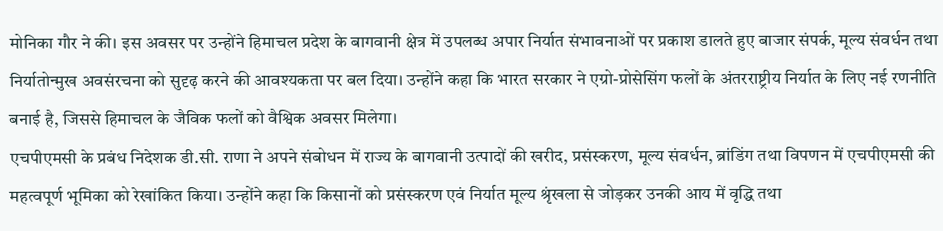मोनिका गौर ने की। इस अवसर पर उन्होंने हिमाचल प्रदेश के बागवानी क्षेत्र में उपलब्ध अपार निर्यात संभावनाओं पर प्रकाश डालते हुए बाजार संपर्क, मूल्य संवर्धन तथा निर्यातोन्मुख अवसंरचना को सुदृढ़ करने की आवश्यकता पर बल दिया। उन्होंने कहा कि भारत सरकार ने एग्रो-प्रोसेसिंग फलों के अंतरराष्ट्रीय निर्यात के लिए नई रणनीति बनाई है, जिससे हिमाचल के जैविक फलों को वैश्विक अवसर मिलेगा।
एचपीएमसी के प्रबंध निदेशक डी.सी. राणा ने अपने संबोधन में राज्य के बागवानी उत्पादों की खरीद, प्रसंस्करण, मूल्य संवर्धन, ब्रांडिंग तथा विपणन में एचपीएमसी की महत्वपूर्ण भूमिका को रेखांकित किया। उन्होंने कहा कि किसानों को प्रसंस्करण एवं निर्यात मूल्य श्रृंखला से जोड़कर उनकी आय में वृद्धि तथा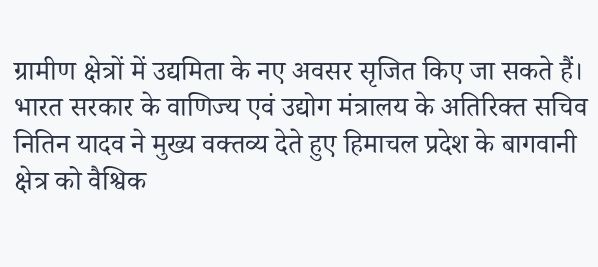ग्रामीण क्षेत्रों में उद्यमिता के नए अवसर सृजित किए जा सकते हैं।
भारत सरकार के वाणिज्य एवं उद्योग मंत्रालय के अतिरिक्त सचिव नितिन यादव ने मुख्य वक्तव्य देते हुए हिमाचल प्रदेश के बागवानी क्षेत्र को वैश्विक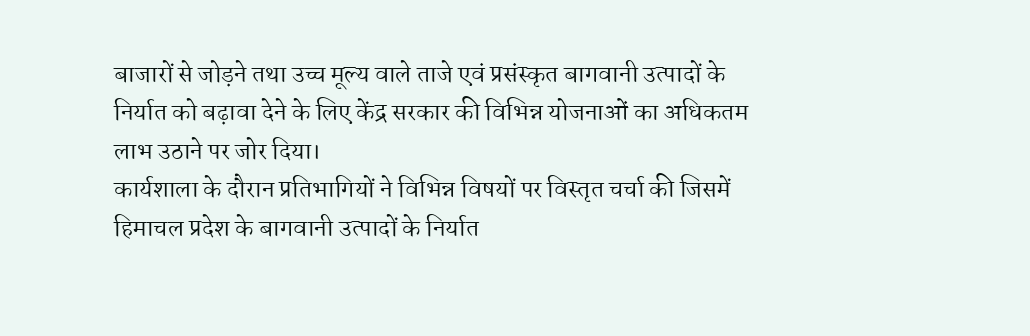बाजारों से जोड़ने तथा उच्च मूल्य वाले ताजे एवं प्रसंस्कृत बागवानी उत्पादों के निर्यात को बढ़ावा देने के लिए केंद्र सरकार की विभिन्न योजनाओं का अधिकतम लाभ उठाने पर जोर दिया।
कार्यशाला के दौरान प्रतिभागियों ने विभिन्न विषयों पर विस्तृत चर्चा की जिसमें हिमाचल प्रदेश के बागवानी उत्पादों के निर्यात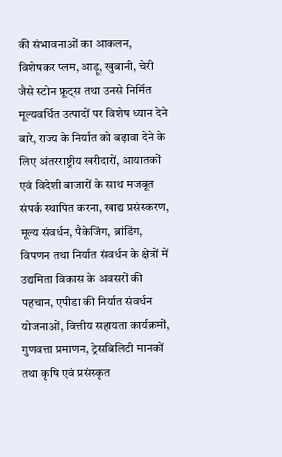की संभावनाओं का आकलन, विशेषकर प्लम, आड़ू, खुबानी, चेरी जैसे स्टोन फ्रूट्स तथा उनसे निर्मित मूल्यवर्धित उत्पादों पर विशेष ध्यान देने बारे, राज्य के निर्यात को बढ़ावा देने के लिए अंतरराष्ट्रीय खरीदारों, आयातकों एवं विदेशी बाजारों के साथ मजबूत संपर्क स्थापित करना, खाद्य प्रसंस्करण, मूल्य संवर्धन, पैकेजिंग, ब्रांडिंग, विपणन तथा निर्यात संवर्धन के क्षेत्रों में उद्यमिता विकास के अवसरों की पहचान, एपीडा की निर्यात संवर्धन योजनाओं, वित्तीय सहायता कार्यक्रमों, गुणवत्ता प्रमाणन, ट्रेसबिलिटी मानकों तथा कृषि एवं प्रसंस्कृत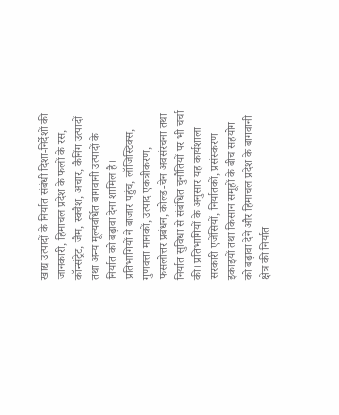खाद्य उत्पादों के निर्यात संबंधी दिशा-निर्देशों की जानकारी, हिमाचल प्रदेश के फलों के रस, कॉन्संट्रेट, जैम, स्क्वैश, अचार, कैनिंग उत्पादों तथा अन्य मूल्यवर्धित बागवानी उत्पादों के निर्यात को बढ़ावा देना शामिल है।
प्रतिभागियों ने बाजार पहुंच, लॉजिस्टिक्स, गुणवत्ता मानकों, उत्पाद एकत्रीकरण, फसलोत्तर प्रबंधन, कोल्ड-चेन अवसंरचना तथा निर्यात सुविधा से संबंधित चुनौतियों पर भी चर्चा की। प्रतिभागियों के अनुसार यह कार्यशाला सरकारी एजेंसियों, निर्यातकों, प्रसंस्करण इकाइयों तथा किसान समूहों के बीच सहयोग को बढ़ावा देने और हिमाचल प्रदेश के बागवानी क्षेत्र की निर्यात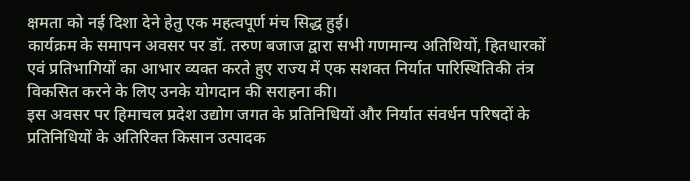क्षमता को नई दिशा देने हेतु एक महत्वपूर्ण मंच सिद्ध हुई।
कार्यक्रम के समापन अवसर पर डॉ. तरुण बजाज द्वारा सभी गणमान्य अतिथियों, हितधारकों एवं प्रतिभागियों का आभार व्यक्त करते हुए राज्य में एक सशक्त निर्यात पारिस्थितिकी तंत्र विकसित करने के लिए उनके योगदान की सराहना की।
इस अवसर पर हिमाचल प्रदेश उद्योग जगत के प्रतिनिधियों और निर्यात संवर्धन परिषदों के प्रतिनिधियों के अतिरिक्त किसान उत्पादक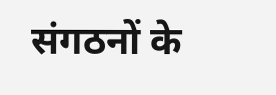संगठनों के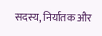सदस्य, निर्यातक और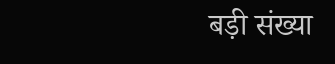बड़ी संख्या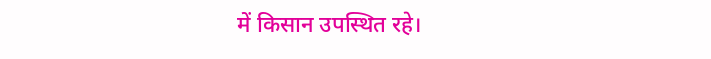में किसान उपस्थित रहे।